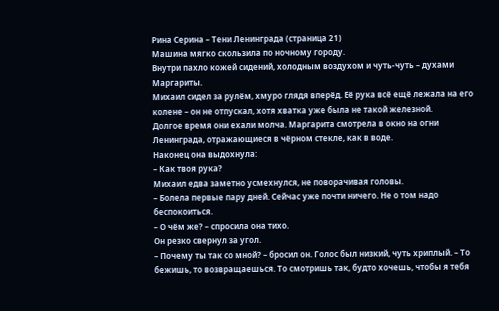Рина Серина – Тени Ленинграда (страница 21)
Машина мягко скользила по ночному городу.
Внутри пахло кожей сидений, холодным воздухом и чуть-чуть – духами Маргариты.
Михаил сидел за рулём, хмуро глядя вперёд. Её рука всё ещё лежала на его колене – он не отпускал, хотя хватка уже была не такой железной.
Долгое время они ехали молча. Маргарита смотрела в окно на огни Ленинграда, отражающиеся в чёрном стекле, как в воде.
Наконец она выдохнула:
– Как твоя рука?
Михаил едва заметно усмехнулся, не поворачивая головы.
– Болела первые пару дней. Сейчас уже почти ничего. Не о том надо беспокоиться.
– О чём же? – спросила она тихо.
Он резко свернул за угол.
– Почему ты так со мной? – бросил он. Голос был низкий, чуть хриплый. – То бежишь, то возвращаешься. То смотришь так, будто хочешь, чтобы я тебя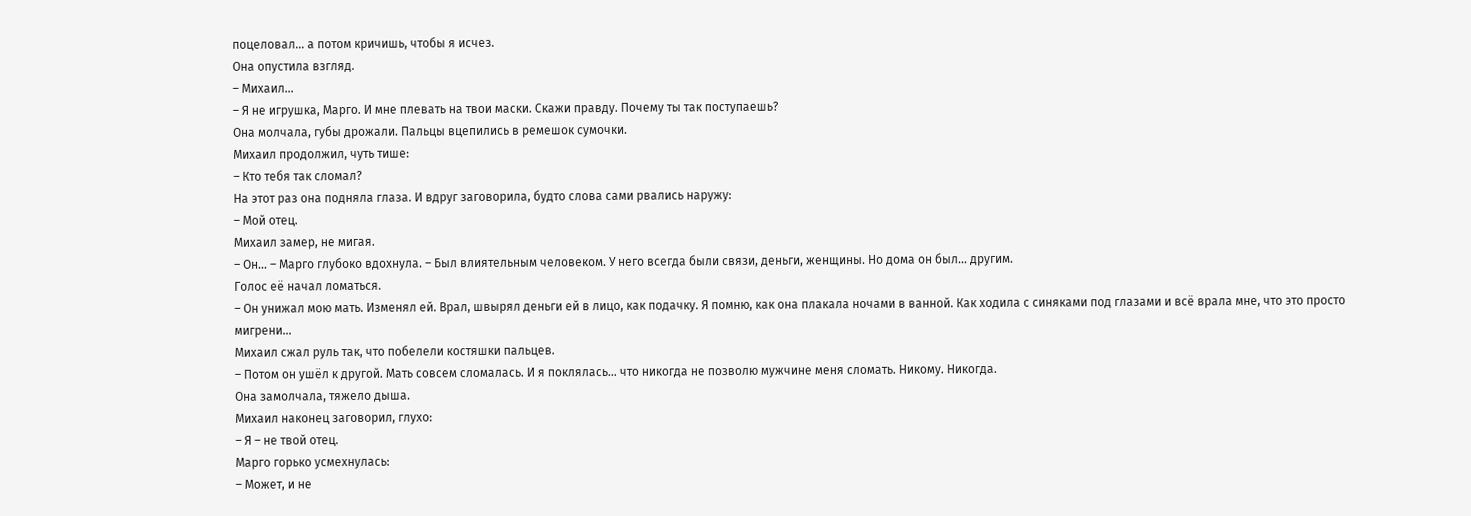поцеловал… а потом кричишь, чтобы я исчез.
Она опустила взгляд.
– Михаил…
– Я не игрушка, Марго. И мне плевать на твои маски. Скажи правду. Почему ты так поступаешь?
Она молчала, губы дрожали. Пальцы вцепились в ремешок сумочки.
Михаил продолжил, чуть тише:
– Кто тебя так сломал?
На этот раз она подняла глаза. И вдруг заговорила, будто слова сами рвались наружу:
– Мой отец.
Михаил замер, не мигая.
– Он… – Марго глубоко вдохнула. – Был влиятельным человеком. У него всегда были связи, деньги, женщины. Но дома он был… другим.
Голос её начал ломаться.
– Он унижал мою мать. Изменял ей. Врал, швырял деньги ей в лицо, как подачку. Я помню, как она плакала ночами в ванной. Как ходила с синяками под глазами и всё врала мне, что это просто мигрени…
Михаил сжал руль так, что побелели костяшки пальцев.
– Потом он ушёл к другой. Мать совсем сломалась. И я поклялась… что никогда не позволю мужчине меня сломать. Никому. Никогда.
Она замолчала, тяжело дыша.
Михаил наконец заговорил, глухо:
– Я – не твой отец.
Марго горько усмехнулась:
– Может, и не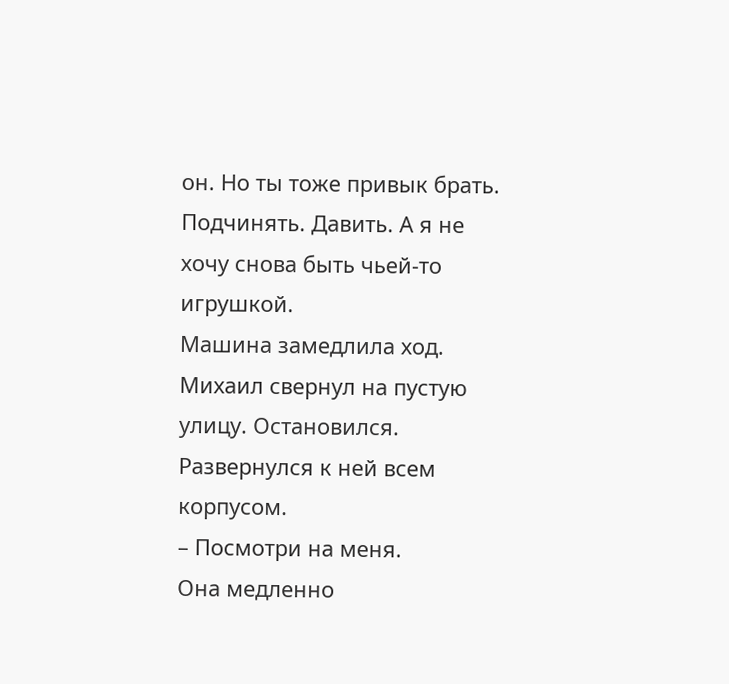он. Но ты тоже привык брать. Подчинять. Давить. А я не хочу снова быть чьей-то игрушкой.
Машина замедлила ход. Михаил свернул на пустую улицу. Остановился.
Развернулся к ней всем корпусом.
– Посмотри на меня.
Она медленно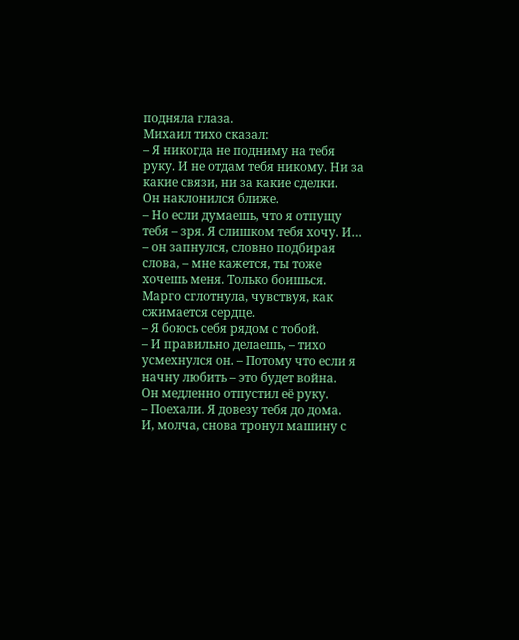подняла глаза.
Михаил тихо сказал:
– Я никогда не подниму на тебя руку. И не отдам тебя никому. Ни за какие связи, ни за какие сделки.
Он наклонился ближе.
– Но если думаешь, что я отпущу тебя – зря. Я слишком тебя хочу. И… – он запнулся, словно подбирая слова, – мне кажется, ты тоже хочешь меня. Только боишься.
Марго сглотнула, чувствуя, как сжимается сердце.
– Я боюсь себя рядом с тобой.
– И правильно делаешь, – тихо усмехнулся он. – Потому что если я начну любить – это будет война.
Он медленно отпустил её руку.
– Поехали. Я довезу тебя до дома.
И, молча, снова тронул машину с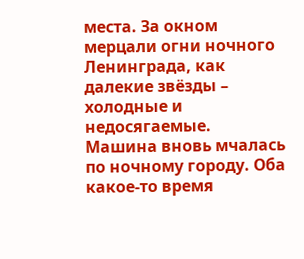места. За окном мерцали огни ночного Ленинграда, как далекие звёзды – холодные и недосягаемые.
Машина вновь мчалась по ночному городу. Оба какое-то время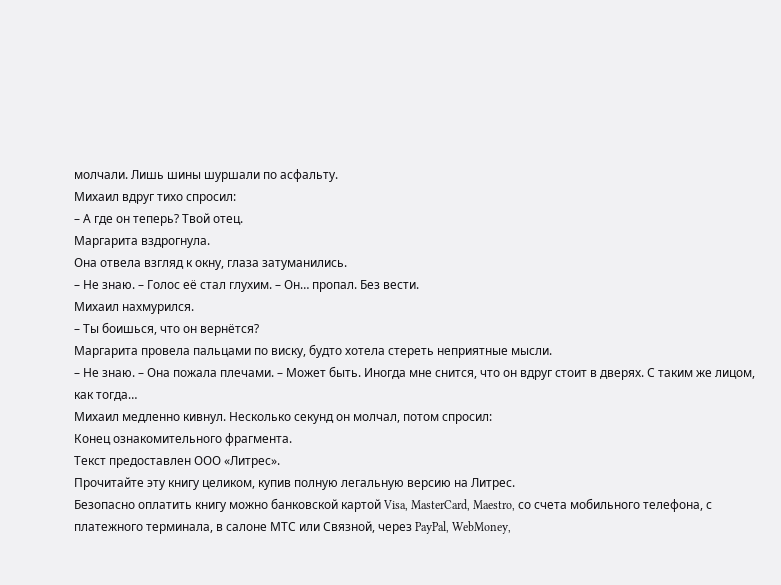молчали. Лишь шины шуршали по асфальту.
Михаил вдруг тихо спросил:
– А где он теперь? Твой отец.
Маргарита вздрогнула.
Она отвела взгляд к окну, глаза затуманились.
– Не знаю. – Голос её стал глухим. – Он… пропал. Без вести.
Михаил нахмурился.
– Ты боишься, что он вернётся?
Маргарита провела пальцами по виску, будто хотела стереть неприятные мысли.
– Не знаю. – Она пожала плечами. – Может быть. Иногда мне снится, что он вдруг стоит в дверях. С таким же лицом, как тогда…
Михаил медленно кивнул. Несколько секунд он молчал, потом спросил:
Конец ознакомительного фрагмента.
Текст предоставлен ООО «Литрес».
Прочитайте эту книгу целиком, купив полную легальную версию на Литрес.
Безопасно оплатить книгу можно банковской картой Visa, MasterCard, Maestro, со счета мобильного телефона, с платежного терминала, в салоне МТС или Связной, через PayPal, WebMoney,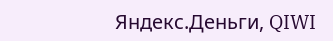Яндекс.Деньги, QIWI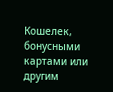Кошелек, бонусными картами или другим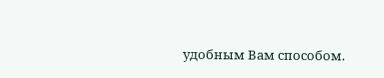удобным Вам способом.